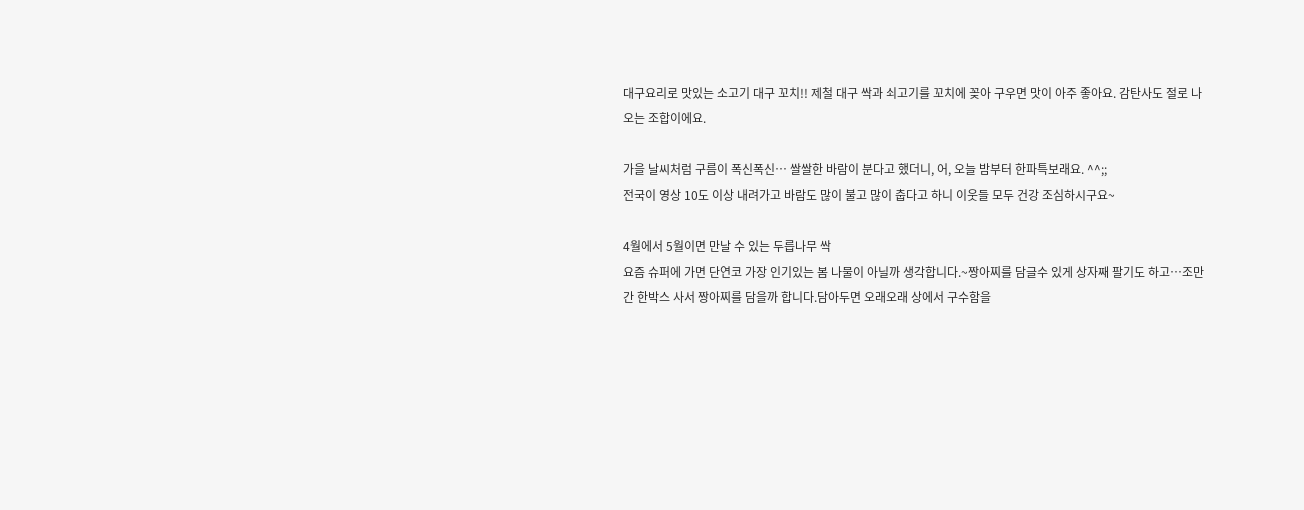대구요리로 맛있는 소고기 대구 꼬치!! 제철 대구 싹과 쇠고기를 꼬치에 꽂아 구우면 맛이 아주 좋아요. 감탄사도 절로 나오는 조합이에요.

가을 날씨처럼 구름이 폭신폭신… 쌀쌀한 바람이 분다고 했더니, 어, 오늘 밤부터 한파특보래요. ^^;;
전국이 영상 10도 이상 내려가고 바람도 많이 불고 많이 춥다고 하니 이웃들 모두 건강 조심하시구요~

4월에서 5월이면 만날 수 있는 두릅나무 싹
요즘 슈퍼에 가면 단연코 가장 인기있는 봄 나물이 아닐까 생각합니다.~짱아찌를 담글수 있게 상자째 팔기도 하고…조만간 한박스 사서 짱아찌를 담을까 합니다.담아두면 오래오래 상에서 구수함을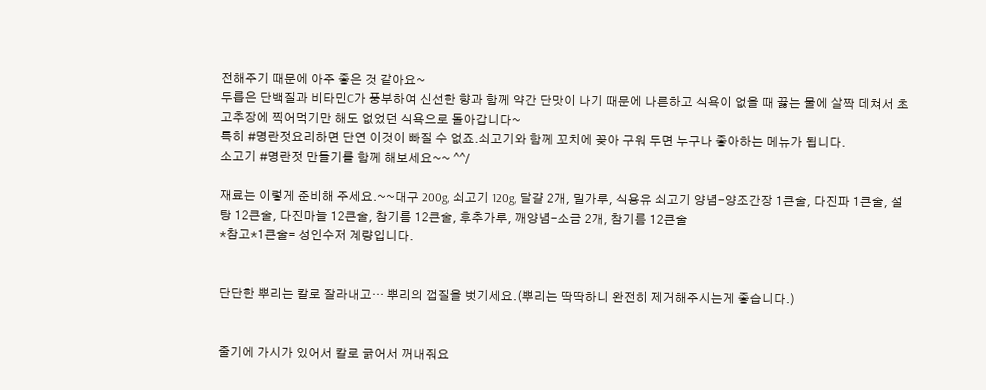전해주기 때문에 아주 좋은 것 같아요~
두릅은 단백질과 비타민C가 풍부하여 신선한 향과 함께 약간 단맛이 나기 때문에 나른하고 식욕이 없을 때 끓는 물에 살짝 데쳐서 초고추장에 찍어먹기만 해도 없었던 식욕으로 돌아갑니다~
특히 #명란젓요리하면 단연 이것이 빠질 수 없죠.쇠고기와 함께 꼬치에 꽂아 구워 두면 누구나 좋아하는 메뉴가 됩니다.
소고기 #명란젓 만들기를 함께 해보세요~~ ^^/

재료는 이렇게 준비해 주세요.~~대구 200g, 쇠고기 120g, 달걀 2개, 밀가루, 식용유 쇠고기 양념-양조간장 1큰술, 다진파 1큰술, 설탕 12큰술, 다진마늘 12큰술, 참기름 12큰술, 후추가루, 깨양념-소금 2개, 참기름 12큰술
*참고*1큰술= 성인수저 계량입니다.


단단한 뿌리는 칼로 잘라내고… 뿌리의 껍질을 벗기세요.(뿌리는 딱딱하니 완전히 제거해주시는게 좋습니다.)


줄기에 가시가 있어서 칼로 긁어서 꺼내줘요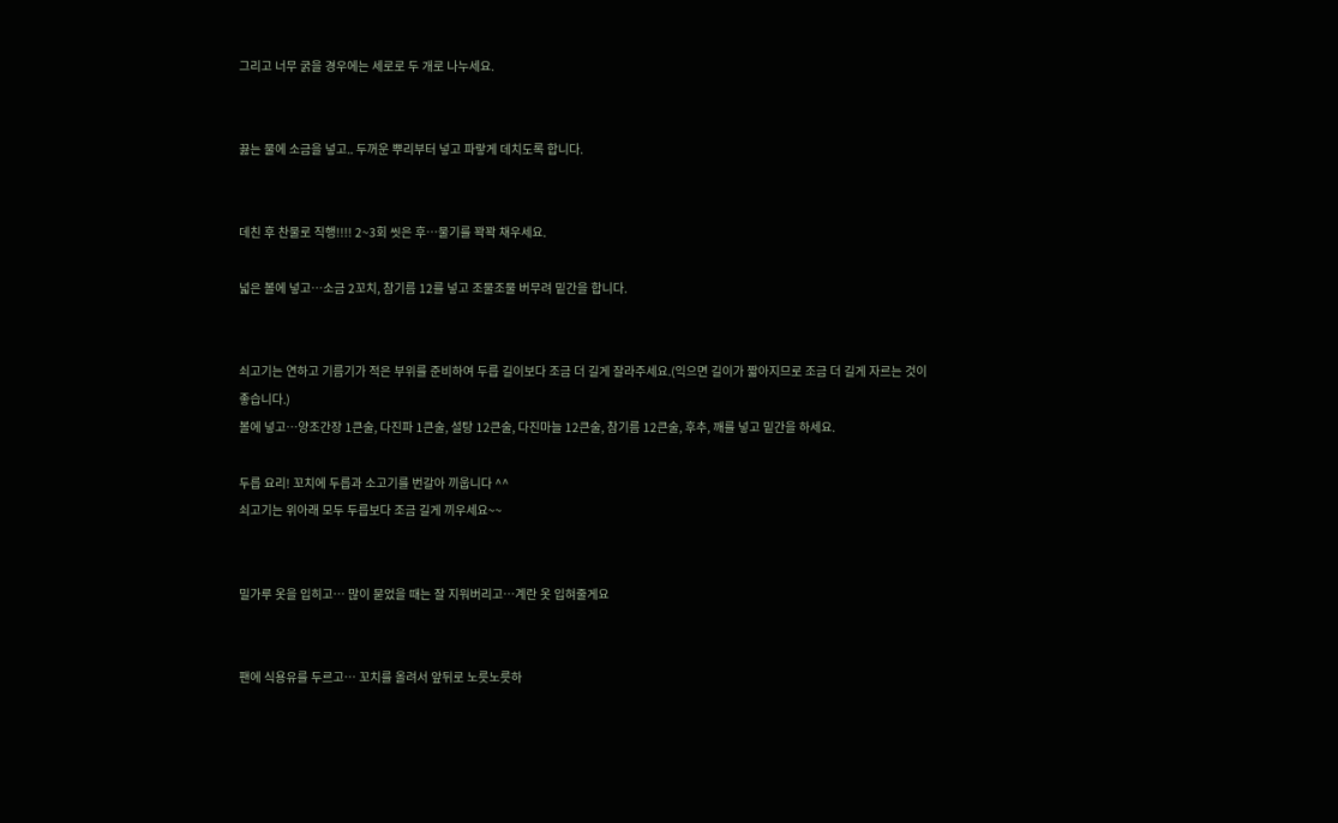그리고 너무 굵을 경우에는 세로로 두 개로 나누세요.


끓는 물에 소금을 넣고.. 두꺼운 뿌리부터 넣고 파랗게 데치도록 합니다.


데친 후 찬물로 직행!!!! 2~3회 씻은 후…물기를 꽉꽉 채우세요.

넓은 볼에 넣고…소금 2꼬치, 참기름 12를 넣고 조물조물 버무려 밑간을 합니다.


쇠고기는 연하고 기름기가 적은 부위를 준비하여 두릅 길이보다 조금 더 길게 잘라주세요.(익으면 길이가 짧아지므로 조금 더 길게 자르는 것이 좋습니다.)
볼에 넣고…양조간장 1큰술, 다진파 1큰술, 설탕 12큰술, 다진마늘 12큰술, 참기름 12큰술, 후추, 깨를 넣고 밑간을 하세요.

두릅 요리! 꼬치에 두릅과 소고기를 번갈아 끼웁니다 ^^
쇠고기는 위아래 모두 두릅보다 조금 길게 끼우세요~~


밀가루 옷을 입히고… 많이 묻었을 때는 잘 지워버리고…계란 옷 입혀줄게요


팬에 식용유를 두르고… 꼬치를 올려서 앞뒤로 노릇노릇하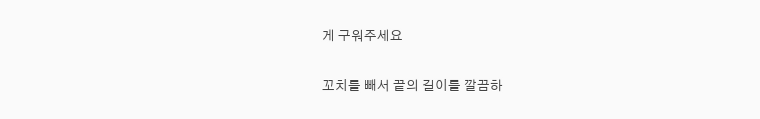게 구워주세요

꼬치를 빼서 끝의 길이를 깔끔하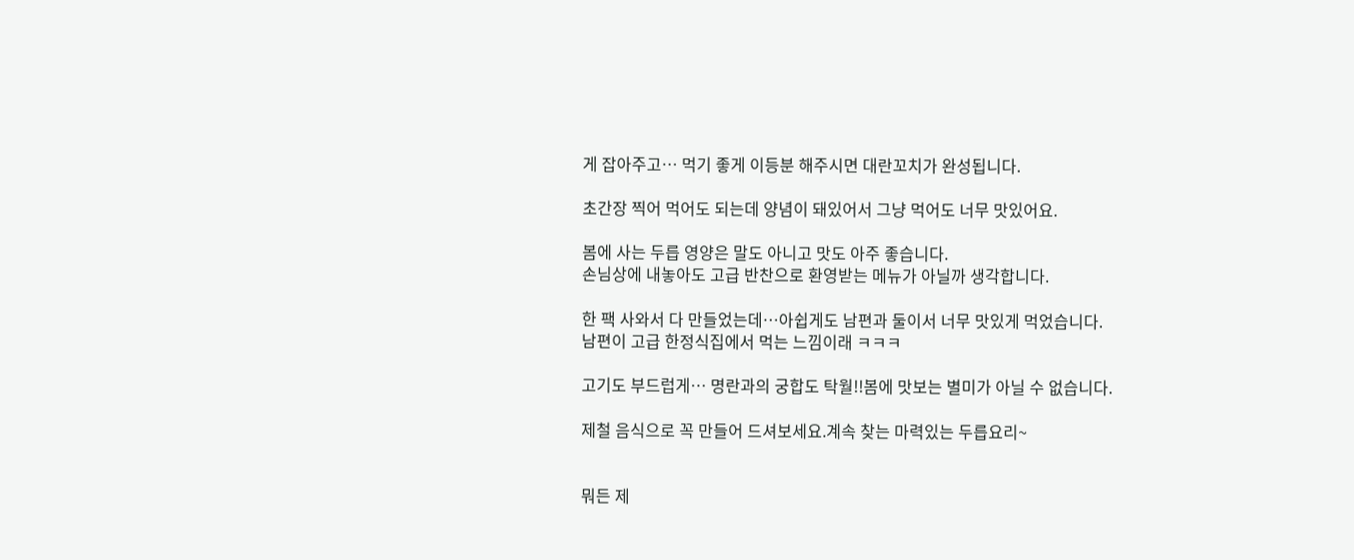게 잡아주고… 먹기 좋게 이등분 해주시면 대란꼬치가 완성됩니다.

초간장 찍어 먹어도 되는데 양념이 돼있어서 그냥 먹어도 너무 맛있어요.

봄에 사는 두릅 영양은 말도 아니고 맛도 아주 좋습니다.
손님상에 내놓아도 고급 반찬으로 환영받는 메뉴가 아닐까 생각합니다.

한 팩 사와서 다 만들었는데…아쉽게도 남편과 둘이서 너무 맛있게 먹었습니다.
남편이 고급 한정식집에서 먹는 느낌이래 ㅋㅋㅋ

고기도 부드럽게… 명란과의 궁합도 탁월!!봄에 맛보는 별미가 아닐 수 없습니다.

제철 음식으로 꼭 만들어 드셔보세요.계속 찾는 마력있는 두릅요리~


뭐든 제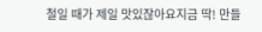철일 때가 제일 맛있잖아요지금 딱! 만들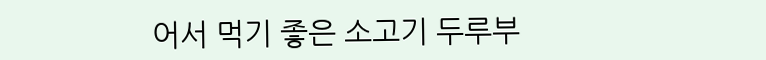어서 먹기 좋은 소고기 두루부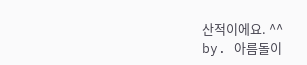산적이에요. ^^
by. 아름돌이